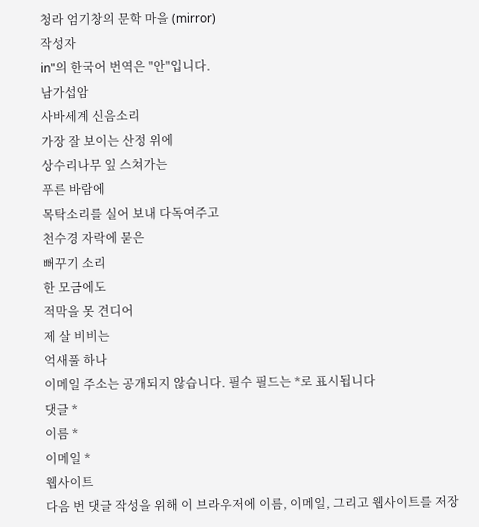청라 엄기창의 문학 마을 (mirror)
작성자
in"의 한국어 번역은 "안"입니다.
남가섭암
사바세계 신음소리
가장 잘 보이는 산정 위에
상수리나무 잎 스쳐가는
푸른 바람에
목탁소리를 실어 보내 다독여주고
천수경 자락에 묻은
뻐꾸기 소리
한 모금에도
적막을 못 견디어
제 살 비비는
억새풀 하나
이메일 주소는 공개되지 않습니다. 필수 필드는 *로 표시됩니다
댓글 *
이름 *
이메일 *
웹사이트
다음 번 댓글 작성을 위해 이 브라우저에 이름, 이메일, 그리고 웹사이트를 저장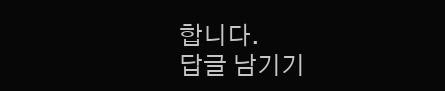합니다.
답글 남기기